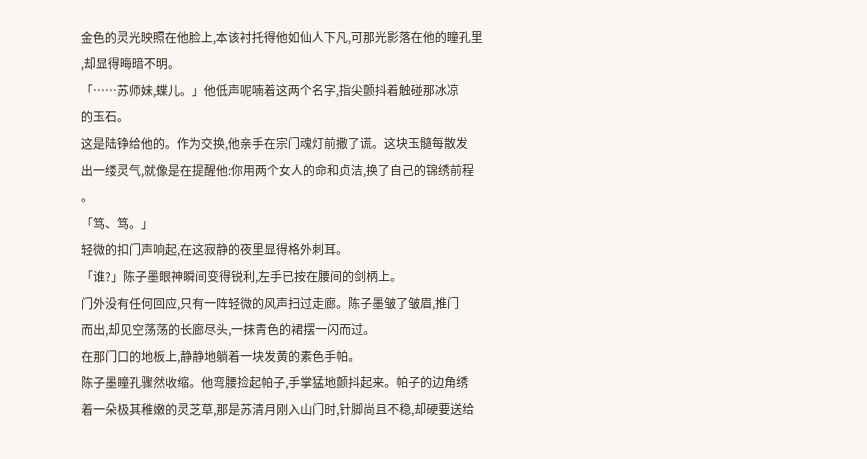金色的灵光映照在他脸上,本该衬托得他如仙人下凡,可那光影落在他的瞳孔里
,却显得晦暗不明。
「……苏师妹,蝶儿。」他低声呢喃着这两个名字,指尖颤抖着触碰那冰凉
的玉石。
这是陆铮给他的。作为交换,他亲手在宗门魂灯前撒了谎。这块玉髓每散发
出一缕灵气,就像是在提醒他:你用两个女人的命和贞洁,换了自己的锦绣前程
。
「笃、笃。」
轻微的扣门声响起,在这寂静的夜里显得格外刺耳。
「谁?」陈子墨眼神瞬间变得锐利,左手已按在腰间的剑柄上。
门外没有任何回应,只有一阵轻微的风声扫过走廊。陈子墨皱了皱眉,推门
而出,却见空荡荡的长廊尽头,一抹青色的裙摆一闪而过。
在那门口的地板上,静静地躺着一块发黄的素色手帕。
陈子墨瞳孔骤然收缩。他弯腰捡起帕子,手掌猛地颤抖起来。帕子的边角绣
着一朵极其稚嫩的灵芝草,那是苏清月刚入山门时,针脚尚且不稳,却硬要送给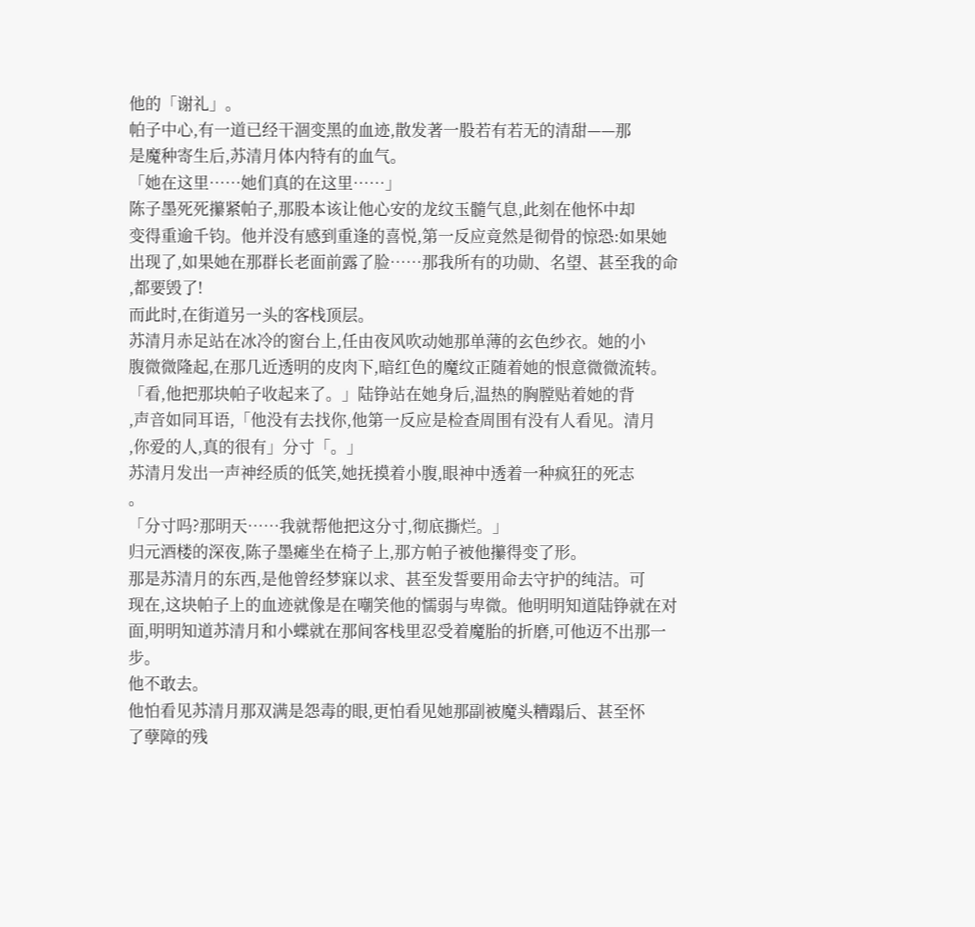他的「谢礼」。
帕子中心,有一道已经干涸变黑的血迹,散发著一股若有若无的清甜——那
是魔种寄生后,苏清月体内特有的血气。
「她在这里……她们真的在这里……」
陈子墨死死攥紧帕子,那股本该让他心安的龙纹玉髓气息,此刻在他怀中却
变得重逾千钧。他并没有感到重逢的喜悦,第一反应竟然是彻骨的惊恐:如果她
出现了,如果她在那群长老面前露了脸……那我所有的功勋、名望、甚至我的命
,都要毁了!
而此时,在街道另一头的客栈顶层。
苏清月赤足站在冰冷的窗台上,任由夜风吹动她那单薄的玄色纱衣。她的小
腹微微隆起,在那几近透明的皮肉下,暗红色的魔纹正随着她的恨意微微流转。
「看,他把那块帕子收起来了。」陆铮站在她身后,温热的胸膛贴着她的背
,声音如同耳语,「他没有去找你,他第一反应是检查周围有没有人看见。清月
,你爱的人,真的很有」分寸「。」
苏清月发出一声神经质的低笑,她抚摸着小腹,眼神中透着一种疯狂的死志
。
「分寸吗?那明天……我就帮他把这分寸,彻底撕烂。」
归元酒楼的深夜,陈子墨瘫坐在椅子上,那方帕子被他攥得变了形。
那是苏清月的东西,是他曾经梦寐以求、甚至发誓要用命去守护的纯洁。可
现在,这块帕子上的血迹就像是在嘲笑他的懦弱与卑微。他明明知道陆铮就在对
面,明明知道苏清月和小蝶就在那间客栈里忍受着魔胎的折磨,可他迈不出那一
步。
他不敢去。
他怕看见苏清月那双满是怨毒的眼,更怕看见她那副被魔头糟蹋后、甚至怀
了孽障的残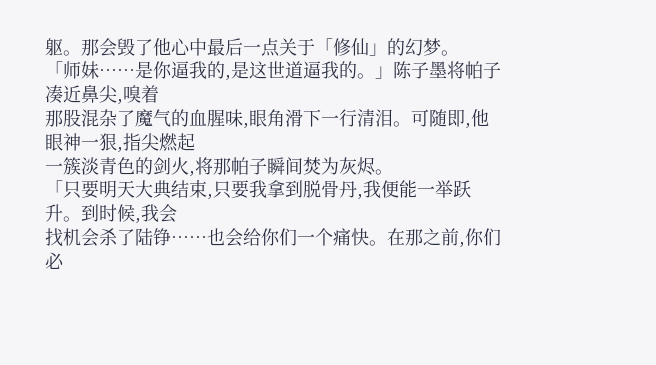躯。那会毁了他心中最后一点关于「修仙」的幻梦。
「师妹……是你逼我的,是这世道逼我的。」陈子墨将帕子凑近鼻尖,嗅着
那股混杂了魔气的血腥味,眼角滑下一行清泪。可随即,他眼神一狠,指尖燃起
一簇淡青色的剑火,将那帕子瞬间焚为灰烬。
「只要明天大典结束,只要我拿到脱骨丹,我便能一举跃升。到时候,我会
找机会杀了陆铮……也会给你们一个痛快。在那之前,你们必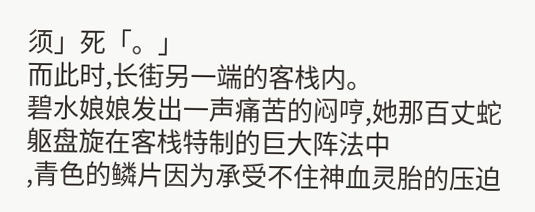须」死「。」
而此时,长街另一端的客栈内。
碧水娘娘发出一声痛苦的闷哼,她那百丈蛇躯盘旋在客栈特制的巨大阵法中
,青色的鳞片因为承受不住神血灵胎的压迫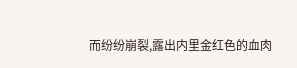而纷纷崩裂,露出内里金红色的血肉